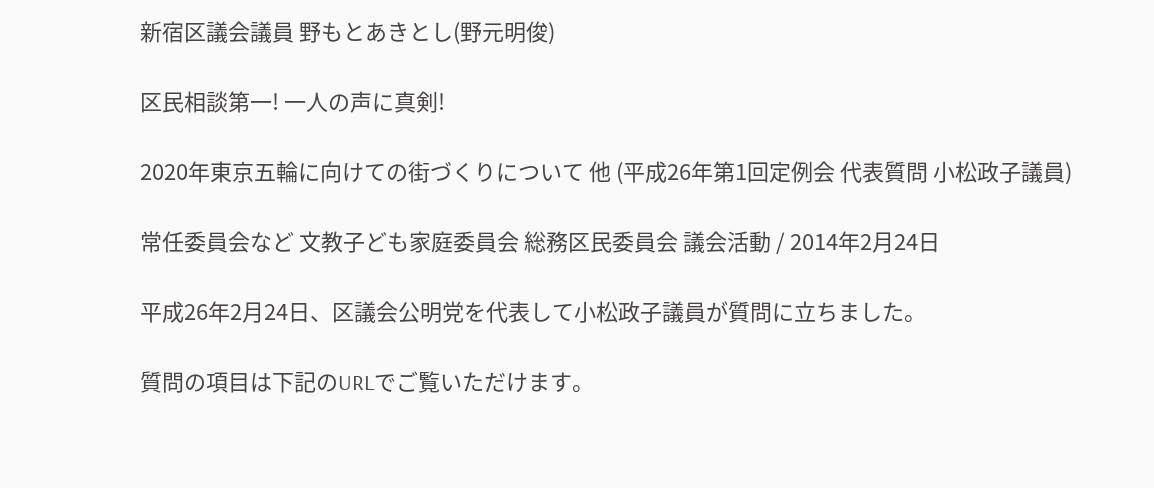新宿区議会議員 野もとあきとし(野元明俊)

区民相談第一! 一人の声に真剣!

2020年東京五輪に向けての街づくりについて 他 (平成26年第1回定例会 代表質問 小松政子議員)

常任委員会など 文教子ども家庭委員会 総務区民委員会 議会活動 / 2014年2月24日

平成26年2月24日、区議会公明党を代表して小松政子議員が質問に立ちました。

質問の項目は下記のURLでご覧いただけます。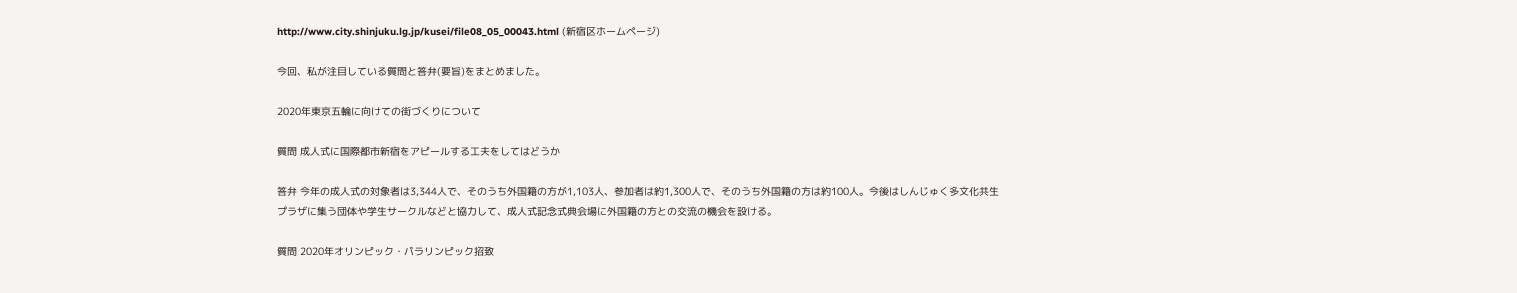http://www.city.shinjuku.lg.jp/kusei/file08_05_00043.html (新宿区ホームページ)

今回、私が注目している質問と答弁(要旨)をまとめました。

2020年東京五輪に向けての街づくりについて

質問 成人式に国際都市新宿をアピールする工夫をしてはどうか

答弁 今年の成人式の対象者は3,344人で、そのうち外国籍の方が1,103人、参加者は約1,300人で、そのうち外国籍の方は約100人。今後はしんじゅく多文化共生プラザに集う団体や学生サークルなどと協力して、成人式記念式典会場に外国籍の方との交流の機会を設ける。

質問 2020年オリンピック・パラリンピック招致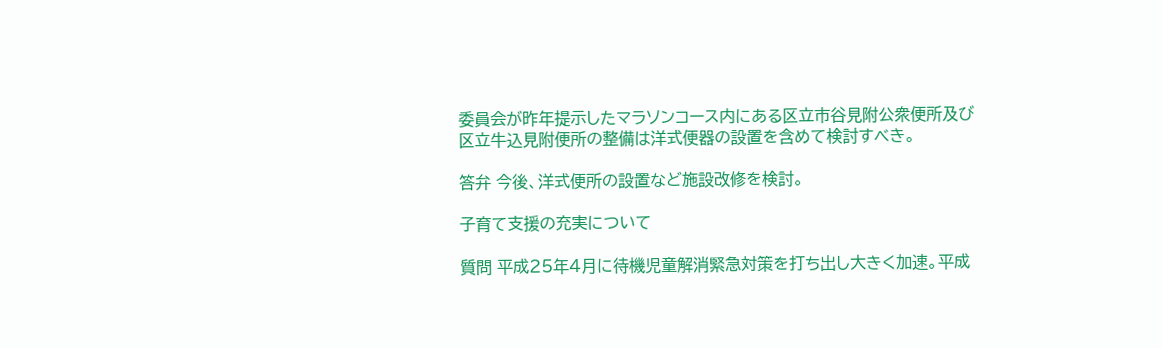委員会が昨年提示したマラソンコース内にある区立市谷見附公衆便所及び区立牛込見附便所の整備は洋式便器の設置を含めて検討すべき。

答弁 今後、洋式便所の設置など施設改修を検討。

子育て支援の充実について

質問 平成25年4月に待機児童解消緊急対策を打ち出し大きく加速。平成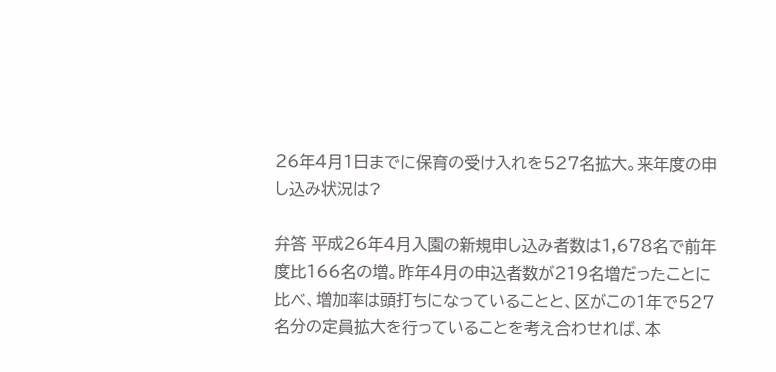26年4月1日までに保育の受け入れを527名拡大。来年度の申し込み状況は?

弁答 平成26年4月入園の新規申し込み者数は1,678名で前年度比166名の増。昨年4月の申込者数が219名増だったことに比べ、増加率は頭打ちになっていることと、区がこの1年で527名分の定員拡大を行っていることを考え合わせれば、本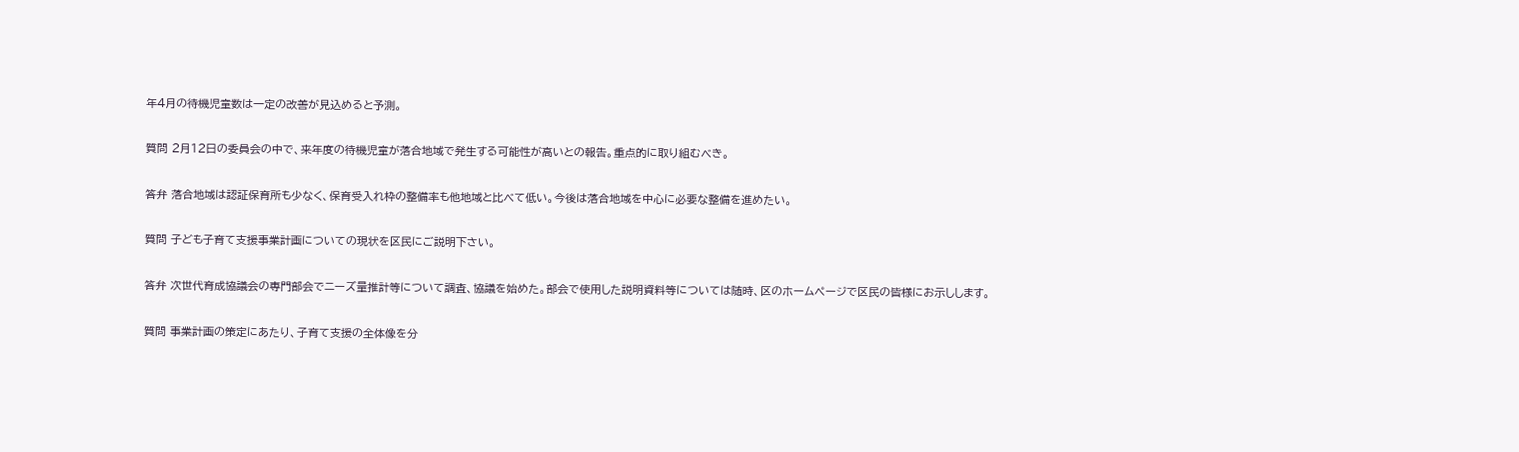年4月の待機児童数は一定の改善が見込めると予測。

質問 2月12日の委員会の中で、来年度の待機児童が落合地域で発生する可能性が高いとの報告。重点的に取り組むべき。

答弁 落合地域は認証保育所も少なく、保育受入れ枠の整備率も他地域と比べて低い。今後は落合地域を中心に必要な整備を進めたい。

質問 子ども子育て支援事業計画についての現状を区民にご説明下さい。

答弁 次世代育成協議会の専門部会でニーズ量推計等について調査、協議を始めた。部会で使用した説明資料等については随時、区のホームページで区民の皆様にお示しします。

質問 事業計画の策定にあたり、子育て支援の全体像を分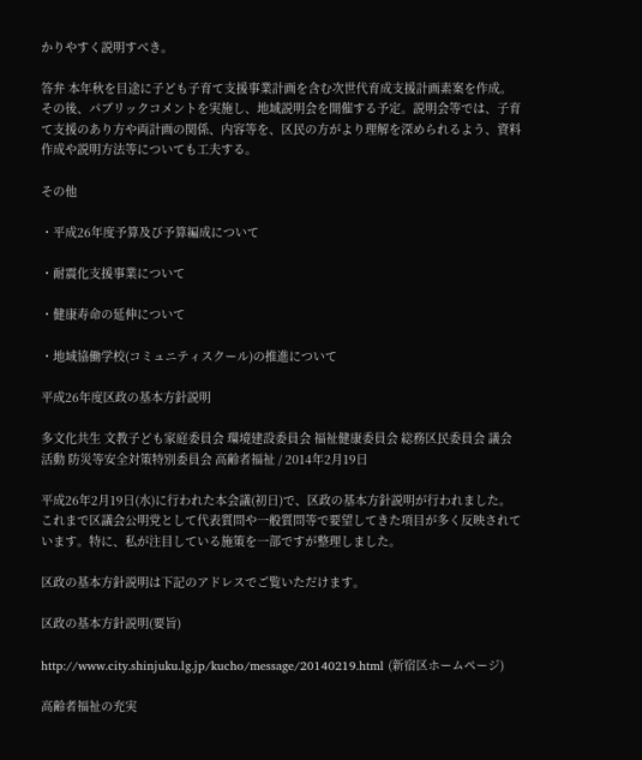かりやすく説明すべき。

答弁 本年秋を目途に子ども子育て支援事業計画を含む次世代育成支援計画素案を作成。その後、パブリックコメントを実施し、地域説明会を開催する予定。説明会等では、子育て支援のあり方や両計画の関係、内容等を、区民の方がより理解を深められるよう、資料作成や説明方法等についても工夫する。

その他

・平成26年度予算及び予算編成について

・耐震化支援事業について

・健康寿命の延伸について

・地域協働学校(コミュニティスクール)の推進について

平成26年度区政の基本方針説明

多文化共生 文教子ども家庭委員会 環境建設委員会 福祉健康委員会 総務区民委員会 議会活動 防災等安全対策特別委員会 高齢者福祉 / 2014年2月19日

平成26年2月19日(水)に行われた本会議(初日)で、区政の基本方針説明が行われました。これまで区議会公明党として代表質問や一般質問等で要望してきた項目が多く反映されています。特に、私が注目している施策を一部ですが整理しました。

区政の基本方針説明は下記のアドレスでご覧いただけます。

区政の基本方針説明(要旨)

http://www.city.shinjuku.lg.jp/kucho/message/20140219.html (新宿区ホームページ)

高齢者福祉の充実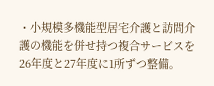・小規模多機能型居宅介護と訪問介護の機能を併せ持つ複合サービスを26年度と27年度に1所ずつ整備。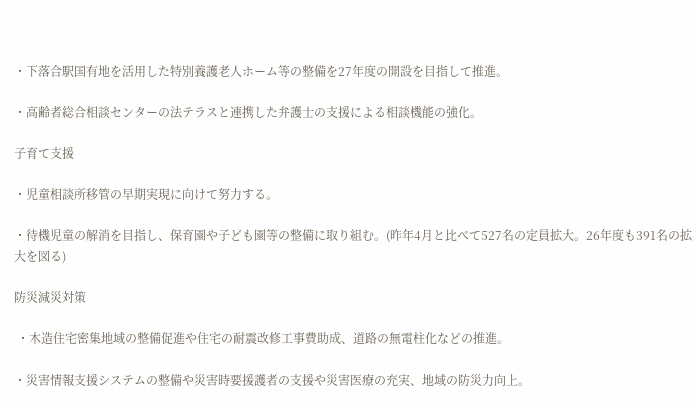・下落合駅国有地を活用した特別養護老人ホーム等の整備を27年度の開設を目指して推進。

・高齢者総合相談センターの法テラスと連携した弁護士の支援による相談機能の強化。

子育て支援

・児童相談所移管の早期実現に向けて努力する。

・待機児童の解消を目指し、保育園や子ども園等の整備に取り組む。(昨年4月と比べて527名の定員拡大。26年度も391名の拡大を図る)

防災減災対策

 ・木造住宅密集地域の整備促進や住宅の耐震改修工事費助成、道路の無電柱化などの推進。

・災害情報支援システムの整備や災害時要援護者の支援や災害医療の充実、地域の防災力向上。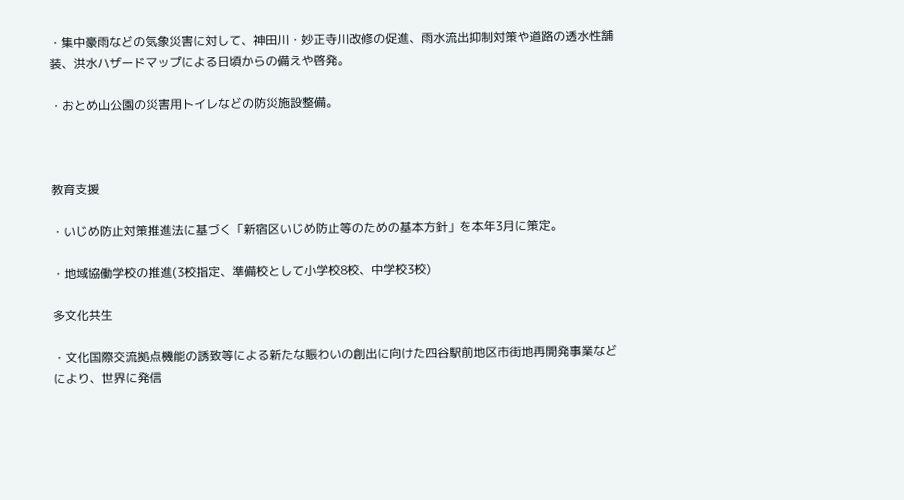・集中豪雨などの気象災害に対して、神田川・妙正寺川改修の促進、雨水流出抑制対策や道路の透水性舗装、洪水ハザードマップによる日頃からの備えや啓発。

・おとめ山公園の災害用トイレなどの防災施設整備。



教育支援

・いじめ防止対策推進法に基づく「新宿区いじめ防止等のための基本方針」を本年3月に策定。

・地域協働学校の推進(3校指定、準備校として小学校8校、中学校3校)

多文化共生

・文化国際交流拠点機能の誘致等による新たな賑わいの創出に向けた四谷駅前地区市街地再開発事業などにより、世界に発信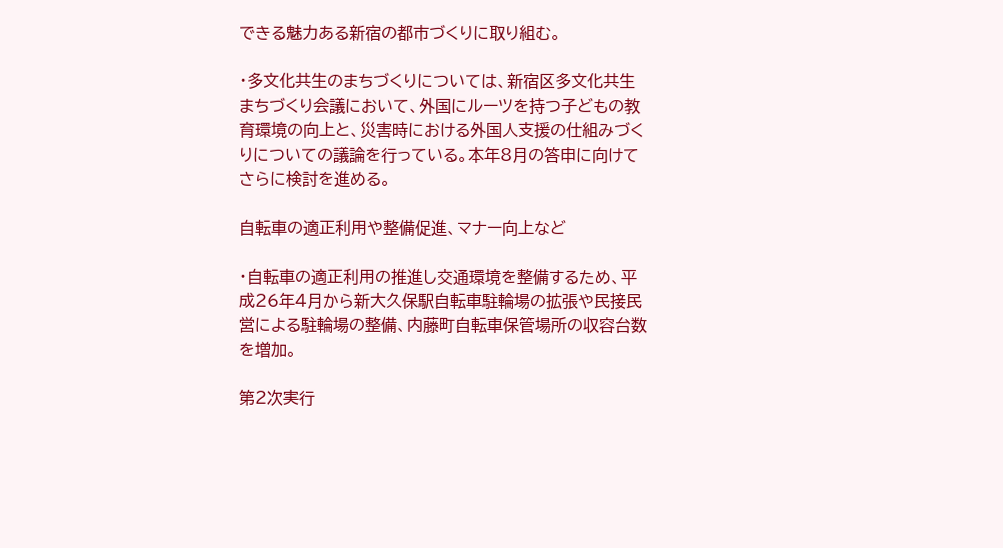できる魅力ある新宿の都市づくりに取り組む。

・多文化共生のまちづくりについては、新宿区多文化共生まちづくり会議において、外国にルーツを持つ子どもの教育環境の向上と、災害時における外国人支援の仕組みづくりについての議論を行っている。本年8月の答申に向けてさらに検討を進める。

自転車の適正利用や整備促進、マナー向上など

・自転車の適正利用の推進し交通環境を整備するため、平成26年4月から新大久保駅自転車駐輪場の拡張や民接民営による駐輪場の整備、内藤町自転車保管場所の収容台数を増加。

第2次実行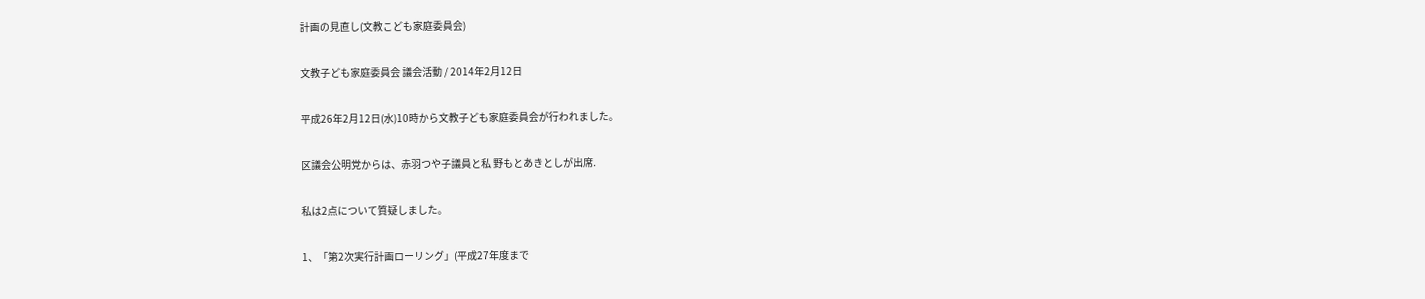計画の見直し(文教こども家庭委員会)

文教子ども家庭委員会 議会活動 / 2014年2月12日

平成26年2月12日(水)10時から文教子ども家庭委員会が行われました。

区議会公明党からは、赤羽つや子議員と私 野もとあきとしが出席.

私は2点について質疑しました。

1、「第2次実行計画ローリング」(平成27年度まで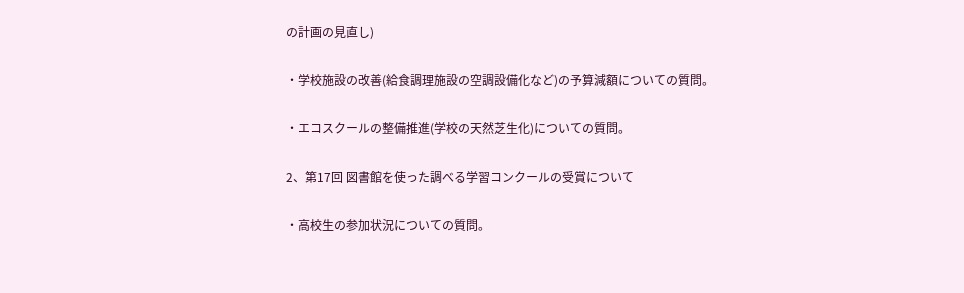の計画の見直し)

・学校施設の改善(給食調理施設の空調設備化など)の予算減額についての質問。

・エコスクールの整備推進(学校の天然芝生化)についての質問。

2、第17回 図書館を使った調べる学習コンクールの受賞について

・高校生の参加状況についての質問。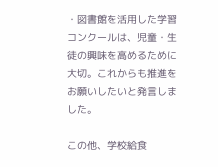・図書館を活用した学習コンクールは、児童・生徒の興味を高めるために大切。これからも推進をお願いしたいと発言しました。

この他、学校給食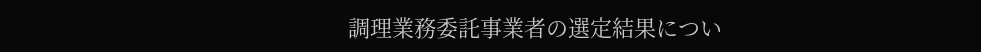調理業務委託事業者の選定結果につい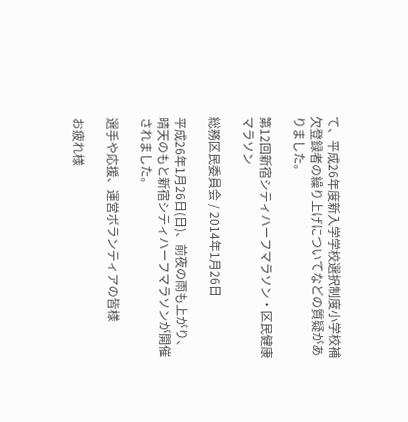て、平成26年度新入学学校選択制度小学校補欠登録者の繰り上げについてなどの質疑がありました。

第12回新宿シティハーフマラソン・区民健康マラソン

総務区民委員会 / 2014年1月26日

平成26年1月26日(日)、前夜の雨も上がり、晴天のもと新宿シティハーフマラソンが開催されました。

選手や応援、運営ボランティアの皆様

お疲れ様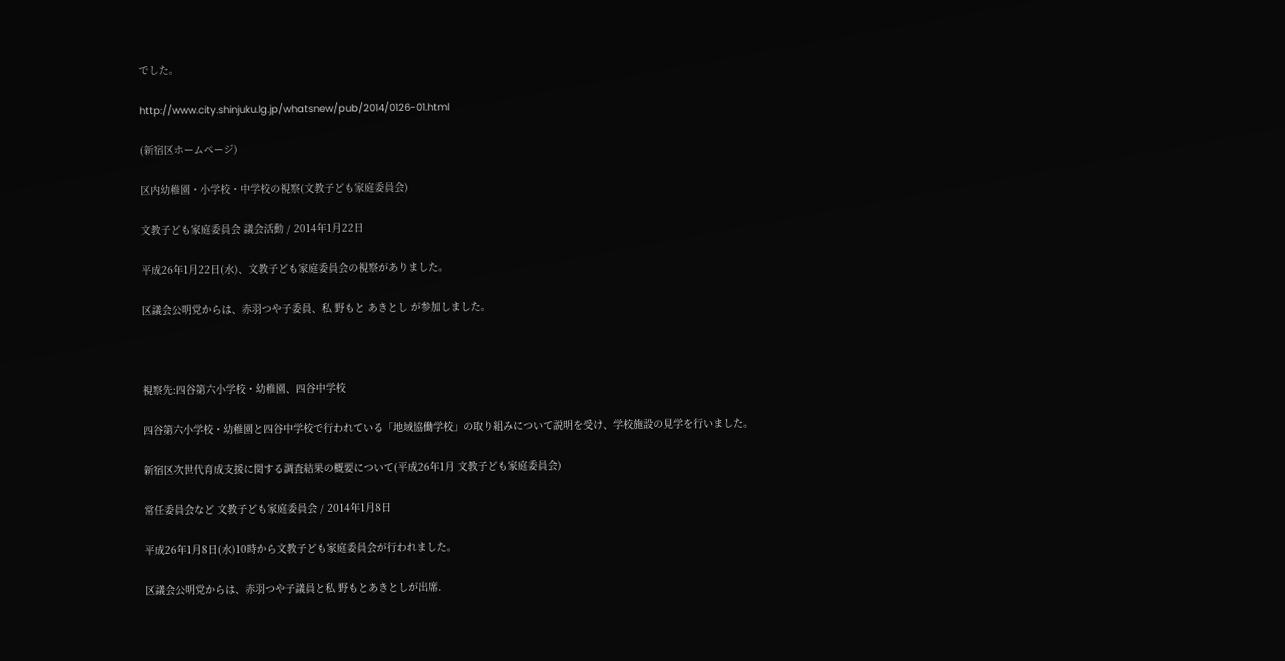でした。

http://www.city.shinjuku.lg.jp/whatsnew/pub/2014/0126-01.html

(新宿区ホームページ)

区内幼稚園・小学校・中学校の視察(文教子ども家庭委員会)

文教子ども家庭委員会 議会活動 / 2014年1月22日

平成26年1月22日(水)、文教子ども家庭委員会の視察がありました。

区議会公明党からは、赤羽つや子委員、私 野もと あきとし が参加しました。



視察先:四谷第六小学校・幼稚園、四谷中学校

四谷第六小学校・幼稚園と四谷中学校で行われている「地域協働学校」の取り組みについて説明を受け、学校施設の見学を行いました。

新宿区次世代育成支援に関する調査結果の概要について(平成26年1月 文教子ども家庭委員会)

常任委員会など 文教子ども家庭委員会 / 2014年1月8日

平成26年1月8日(水)10時から文教子ども家庭委員会が行われました。

区議会公明党からは、赤羽つや子議員と私 野もとあきとしが出席.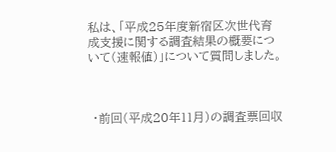私は、「平成25年度新宿区次世代育成支援に関する調査結果の概要について(速報値)」について質問しました。



 ・前回(平成20年11月)の調査票回収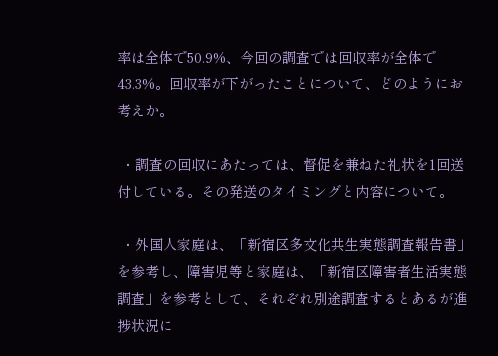率は全体で50.9%、今回の調査では回収率が全体で43.3%。回収率が下がったことについて、どのようにお考えか。

 ・調査の回収にあたっては、督促を兼ねた礼状を1回送付している。その発送のタイミングと内容について。

 ・外国人家庭は、「新宿区多文化共生実態調査報告書」を参考し、障害児等と家庭は、「新宿区障害者生活実態調査」を参考として、それぞれ別途調査するとあるが進捗状況に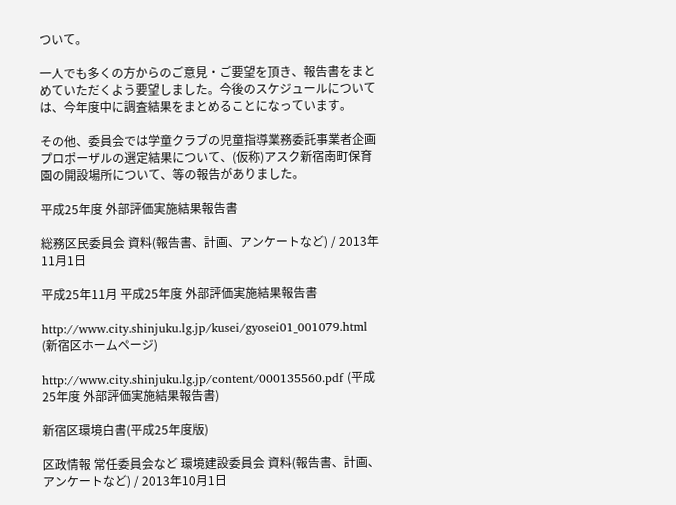ついて。

一人でも多くの方からのご意見・ご要望を頂き、報告書をまとめていただくよう要望しました。今後のスケジュールについては、今年度中に調査結果をまとめることになっています。

その他、委員会では学童クラブの児童指導業務委託事業者企画プロポーザルの選定結果について、(仮称)アスク新宿南町保育園の開設場所について、等の報告がありました。

平成25年度 外部評価実施結果報告書

総務区民委員会 資料(報告書、計画、アンケートなど) / 2013年11月1日

平成25年11月 平成25年度 外部評価実施結果報告書

http://www.city.shinjuku.lg.jp/kusei/gyosei01_001079.html  (新宿区ホームページ)

http://www.city.shinjuku.lg.jp/content/000135560.pdf (平成25年度 外部評価実施結果報告書)

新宿区環境白書(平成25年度版)

区政情報 常任委員会など 環境建設委員会 資料(報告書、計画、アンケートなど) / 2013年10月1日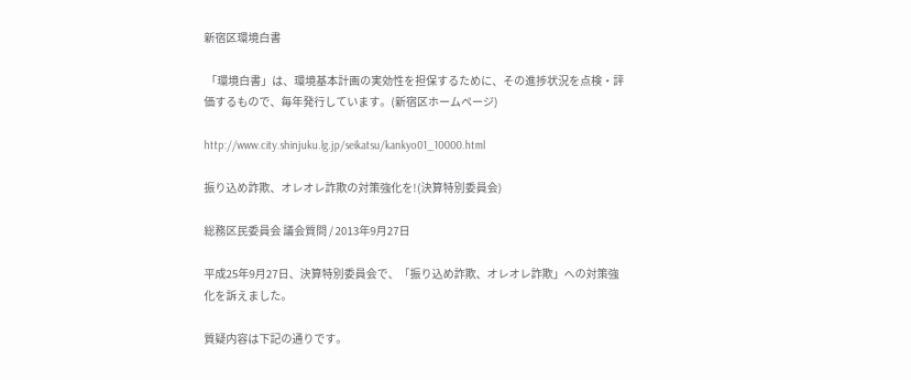新宿区環境白書

 「環境白書」は、環境基本計画の実効性を担保するために、その進捗状況を点検・評価するもので、毎年発行しています。(新宿区ホームページ)

http://www.city.shinjuku.lg.jp/seikatsu/kankyo01_10000.html

振り込め詐欺、オレオレ詐欺の対策強化を!(決算特別委員会)

総務区民委員会 議会質問 / 2013年9月27日

平成25年9月27日、決算特別委員会で、「振り込め詐欺、オレオレ詐欺」への対策強化を訴えました。

質疑内容は下記の通りです。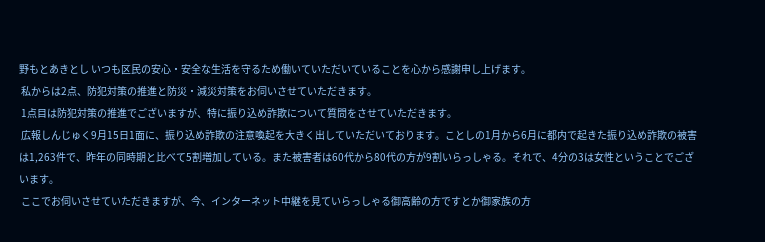野もとあきとし いつも区民の安心・安全な生活を守るため働いていただいていることを心から感謝申し上げます。
 私からは2点、防犯対策の推進と防災・減災対策をお伺いさせていただきます。
 1点目は防犯対策の推進でございますが、特に振り込め詐欺について質問をさせていただきます。
 広報しんじゅく9月15日1面に、振り込め詐欺の注意喚起を大きく出していただいております。ことしの1月から6月に都内で起きた振り込め詐欺の被害は1,263件で、昨年の同時期と比べて5割増加している。また被害者は60代から80代の方が9割いらっしゃる。それで、4分の3は女性ということでございます。
 ここでお伺いさせていただきますが、今、インターネット中継を見ていらっしゃる御高齢の方ですとか御家族の方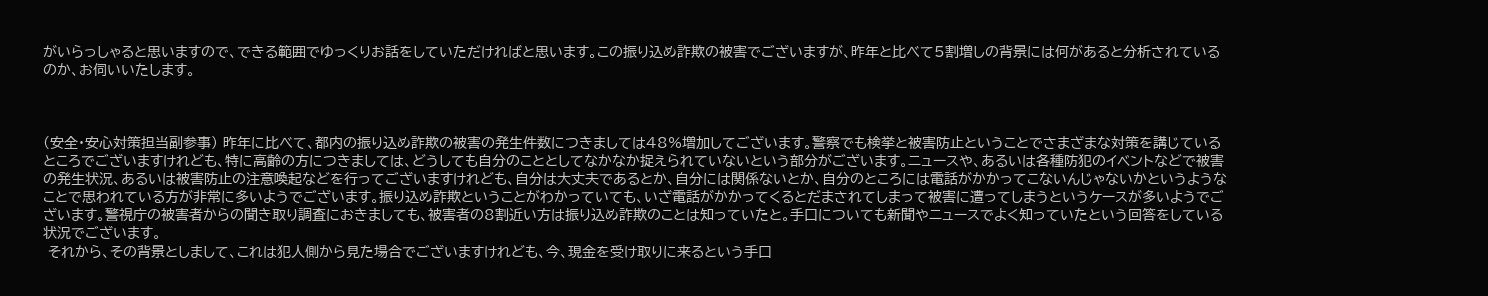がいらっしゃると思いますので、できる範囲でゆっくりお話をしていただければと思います。この振り込め詐欺の被害でございますが、昨年と比べて5割増しの背景には何があると分析されているのか、お伺いいたします。



(安全・安心対策担当副参事) 昨年に比べて、都内の振り込め詐欺の被害の発生件数につきましては48%増加してございます。警察でも検挙と被害防止ということでさまざまな対策を講じているところでございますけれども、特に高齢の方につきましては、どうしても自分のこととしてなかなか捉えられていないという部分がございます。ニュースや、あるいは各種防犯のイベントなどで被害の発生状況、あるいは被害防止の注意喚起などを行ってございますけれども、自分は大丈夫であるとか、自分には関係ないとか、自分のところには電話がかかってこないんじゃないかというようなことで思われている方が非常に多いようでございます。振り込め詐欺ということがわかっていても、いざ電話がかかってくるとだまされてしまって被害に遭ってしまうというケースが多いようでございます。警視庁の被害者からの聞き取り調査におきましても、被害者の8割近い方は振り込め詐欺のことは知っていたと。手口についても新聞やニュースでよく知っていたという回答をしている状況でございます。
 それから、その背景としまして、これは犯人側から見た場合でございますけれども、今、現金を受け取りに来るという手口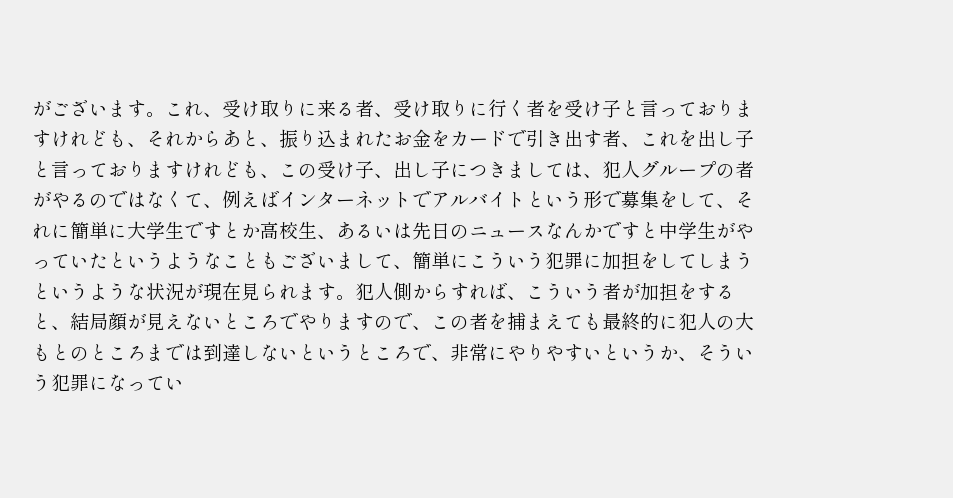がございます。これ、受け取りに来る者、受け取りに行く者を受け子と言っておりますけれども、それからあと、振り込まれたお金をカードで引き出す者、これを出し子と言っておりますけれども、この受け子、出し子につきましては、犯人グループの者がやるのではなくて、例えばインターネットでアルバイトという形で募集をして、それに簡単に大学生ですとか高校生、あるいは先日のニュースなんかですと中学生がやっていたというようなこともございまして、簡単にこういう犯罪に加担をしてしまうというような状況が現在見られます。犯人側からすれば、こういう者が加担をすると、結局顔が見えないところでやりますので、この者を捕まえても最終的に犯人の大もとのところまでは到達しないというところで、非常にやりやすいというか、そういう犯罪になってい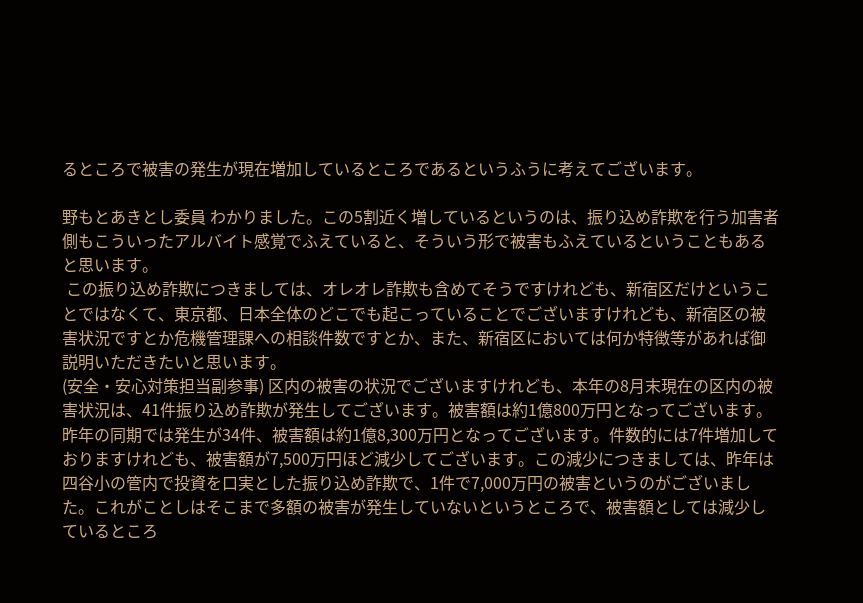るところで被害の発生が現在増加しているところであるというふうに考えてございます。

野もとあきとし委員 わかりました。この5割近く増しているというのは、振り込め詐欺を行う加害者側もこういったアルバイト感覚でふえていると、そういう形で被害もふえているということもあると思います。
 この振り込め詐欺につきましては、オレオレ詐欺も含めてそうですけれども、新宿区だけということではなくて、東京都、日本全体のどこでも起こっていることでございますけれども、新宿区の被害状況ですとか危機管理課への相談件数ですとか、また、新宿区においては何か特徴等があれば御説明いただきたいと思います。
(安全・安心対策担当副参事) 区内の被害の状況でございますけれども、本年の8月末現在の区内の被害状況は、41件振り込め詐欺が発生してございます。被害額は約1億800万円となってございます。昨年の同期では発生が34件、被害額は約1億8,300万円となってございます。件数的には7件増加しておりますけれども、被害額が7,500万円ほど減少してございます。この減少につきましては、昨年は四谷小の管内で投資を口実とした振り込め詐欺で、1件で7,000万円の被害というのがございました。これがことしはそこまで多額の被害が発生していないというところで、被害額としては減少しているところ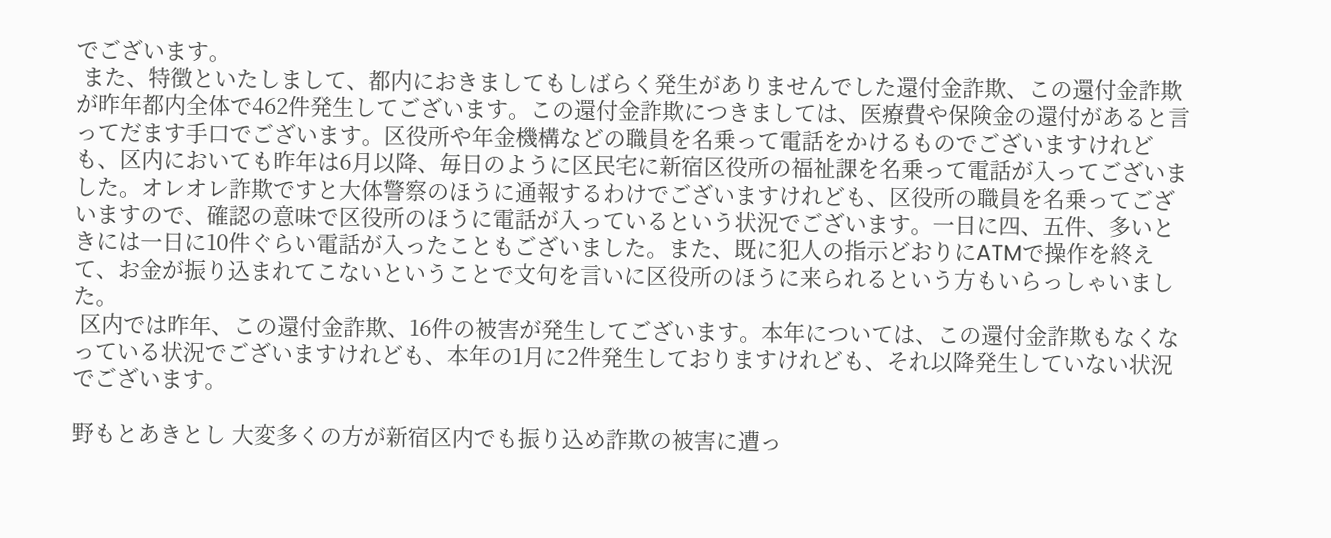でございます。
 また、特徴といたしまして、都内におきましてもしばらく発生がありませんでした還付金詐欺、この還付金詐欺が昨年都内全体で462件発生してございます。この還付金詐欺につきましては、医療費や保険金の還付があると言ってだます手口でございます。区役所や年金機構などの職員を名乗って電話をかけるものでございますけれども、区内においても昨年は6月以降、毎日のように区民宅に新宿区役所の福祉課を名乗って電話が入ってございました。オレオレ詐欺ですと大体警察のほうに通報するわけでございますけれども、区役所の職員を名乗ってございますので、確認の意味で区役所のほうに電話が入っているという状況でございます。一日に四、五件、多いときには一日に10件ぐらい電話が入ったこともございました。また、既に犯人の指示どおりにATMで操作を終えて、お金が振り込まれてこないということで文句を言いに区役所のほうに来られるという方もいらっしゃいました。
 区内では昨年、この還付金詐欺、16件の被害が発生してございます。本年については、この還付金詐欺もなくなっている状況でございますけれども、本年の1月に2件発生しておりますけれども、それ以降発生していない状況でございます。

野もとあきとし 大変多くの方が新宿区内でも振り込め詐欺の被害に遭っ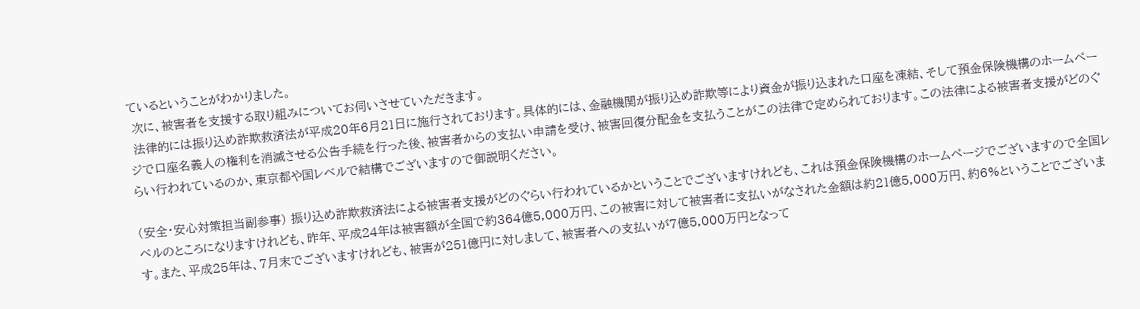ているということがわかりました。
 次に、被害者を支援する取り組みについてお伺いさせていただきます。
 法律的には振り込め詐欺救済法が平成20年6月21日に施行されております。具体的には、金融機関が振り込め詐欺等により資金が振り込まれた口座を凍結、そして預金保険機構のホームページで口座名義人の権利を消滅させる公告手続を行った後、被害者からの支払い申請を受け、被害回復分配金を支払うことがこの法律で定められております。この法律による被害者支援がどのぐらい行われているのか、東京都や国レベルで結構でございますので御説明ください。

(安全・安心対策担当副参事) 振り込め詐欺救済法による被害者支援がどのぐらい行われているかということでございますけれども、これは預金保険機構のホームページでございますので全国レベルのところになりますけれども、昨年、平成24年は被害額が全国で約364億5,000万円、この被害に対して被害者に支払いがなされた金額は約21億5,000万円、約6%ということでございます。また、平成25年は、7月末でございますけれども、被害が251億円に対しまして、被害者への支払いが7億5,000万円となって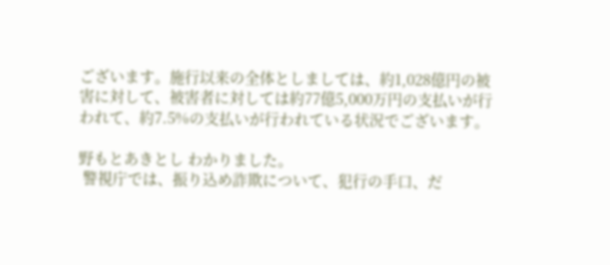ございます。施行以来の全体としましては、約1,028億円の被害に対して、被害者に対しては約77億5,000万円の支払いが行われて、約7.5%の支払いが行われている状況でございます。

野もとあきとし わかりました。
 警視庁では、振り込め詐欺について、犯行の手口、だ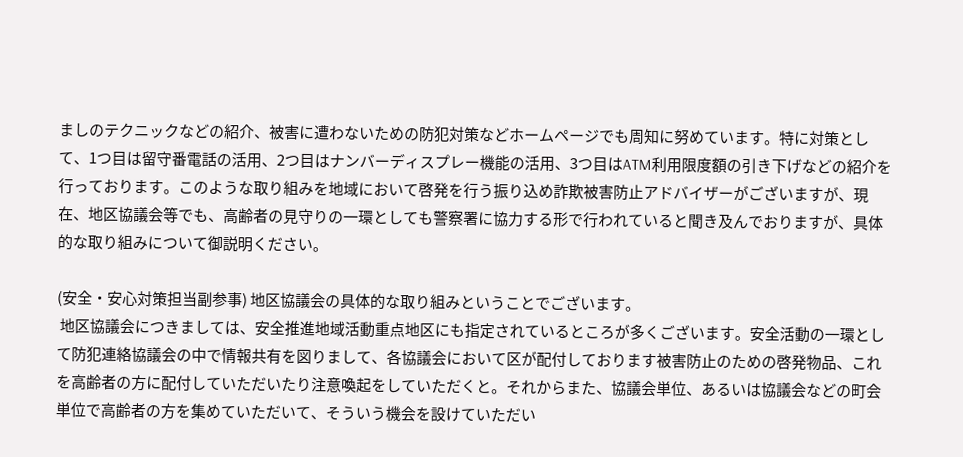ましのテクニックなどの紹介、被害に遭わないための防犯対策などホームページでも周知に努めています。特に対策として、1つ目は留守番電話の活用、2つ目はナンバーディスプレー機能の活用、3つ目はATM利用限度額の引き下げなどの紹介を行っております。このような取り組みを地域において啓発を行う振り込め詐欺被害防止アドバイザーがございますが、現在、地区協議会等でも、高齢者の見守りの一環としても警察署に協力する形で行われていると聞き及んでおりますが、具体的な取り組みについて御説明ください。

(安全・安心対策担当副参事) 地区協議会の具体的な取り組みということでございます。
 地区協議会につきましては、安全推進地域活動重点地区にも指定されているところが多くございます。安全活動の一環として防犯連絡協議会の中で情報共有を図りまして、各協議会において区が配付しております被害防止のための啓発物品、これを高齢者の方に配付していただいたり注意喚起をしていただくと。それからまた、協議会単位、あるいは協議会などの町会単位で高齢者の方を集めていただいて、そういう機会を設けていただい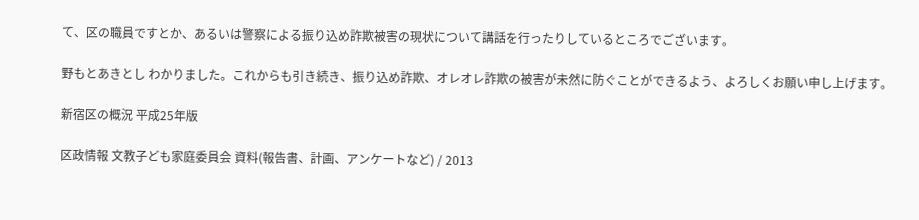て、区の職員ですとか、あるいは警察による振り込め詐欺被害の現状について講話を行ったりしているところでございます。

野もとあきとし わかりました。これからも引き続き、振り込め詐欺、オレオレ詐欺の被害が未然に防ぐことができるよう、よろしくお願い申し上げます。

新宿区の概況 平成25年版

区政情報 文教子ども家庭委員会 資料(報告書、計画、アンケートなど) / 2013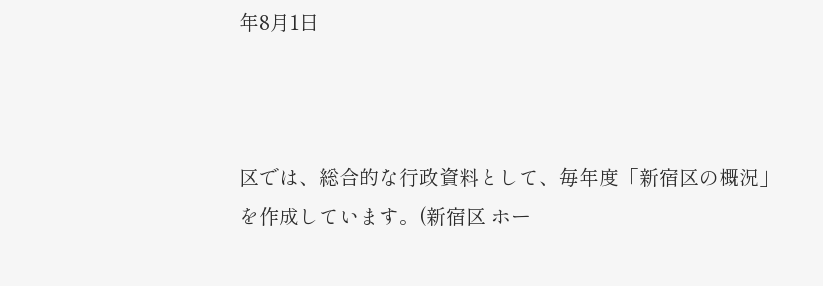年8月1日



区では、総合的な行政資料として、毎年度「新宿区の概況」を作成しています。(新宿区 ホー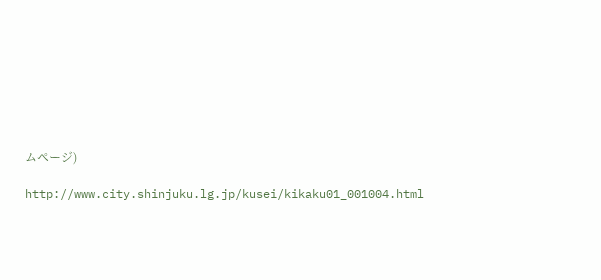ムページ)

http://www.city.shinjuku.lg.jp/kusei/kikaku01_001004.html